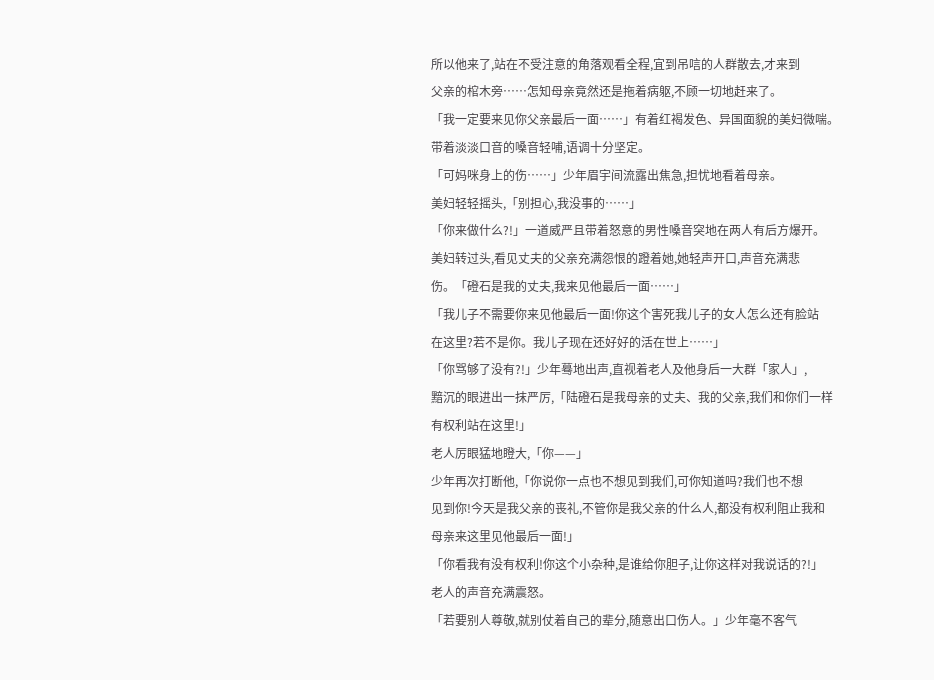所以他来了,站在不受注意的角落观看全程,宜到吊唁的人群散去,才来到
父亲的棺木旁……怎知母亲竟然还是拖着病躯,不顾一切地赶来了。
「我一定要来见你父亲最后一面……」有着红褐发色、异国面貌的美妇微喘。
带着淡淡口音的嗓音轻哺,语调十分坚定。
「可妈咪身上的伤……」少年眉宇间流露出焦急,担忧地看着母亲。
美妇轻轻摇头,「别担心,我没事的……」
「你来做什么?!」一道威严且带着怒意的男性嗓音突地在两人有后方爆开。
美妇转过头,看见丈夫的父亲充满怨恨的蹬着她,她轻声开口,声音充满悲
伤。「磴石是我的丈夫,我来见他最后一面……」
「我儿子不需要你来见他最后一面!你这个害死我儿子的女人怎么还有脸站
在这里?若不是你。我儿子现在还好好的活在世上……」
「你骂够了没有?!」少年蓦地出声,直视着老人及他身后一大群「家人」,
黯沉的眼进出一抹严厉,「陆磴石是我母亲的丈夫、我的父亲,我们和你们一样
有权利站在这里!」
老人厉眼猛地瞪大,「你——」
少年再次打断他,「你说你一点也不想见到我们,可你知道吗?我们也不想
见到你!今天是我父亲的丧礼,不管你是我父亲的什么人,都没有权利阻止我和
母亲来这里见他最后一面!」
「你看我有没有权利!你这个小杂种,是谁给你胆子,让你这样对我说话的?!」
老人的声音充满震怒。
「若要别人尊敬,就别仗着自己的辈分,随意出口伤人。」少年毫不客气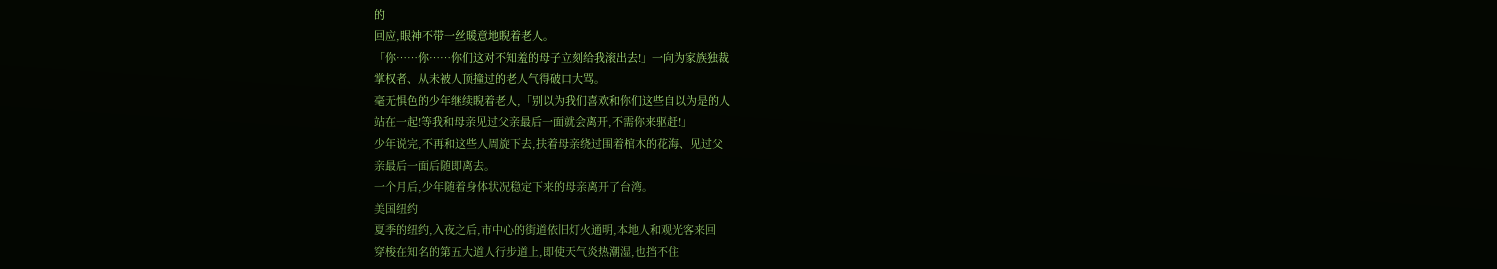的
回应,眼神不带一丝暖意地睨着老人。
「你……你……你们这对不知羞的母子立刻给我滚出去!」一向为家族独裁
掌权者、从未被人顶撞过的老人气得破口大骂。
毫无惧色的少年继续睨着老人,「别以为我们喜欢和你们这些自以为是的人
站在一起!等我和母亲见过父亲最后一面就会离开,不需你来驱赶!」
少年说完,不再和这些人周旋下去,扶着母亲绕过围着棺木的花海、见过父
亲最后一面后随即离去。
一个月后,少年随着身体状况稳定下来的母亲离开了台湾。
美国纽约
夏季的纽约,入夜之后,市中心的街道依旧灯火通明,本地人和观光客来回
穿梭在知名的第五大道人行步道上,即使天气炎热潮湿,也挡不住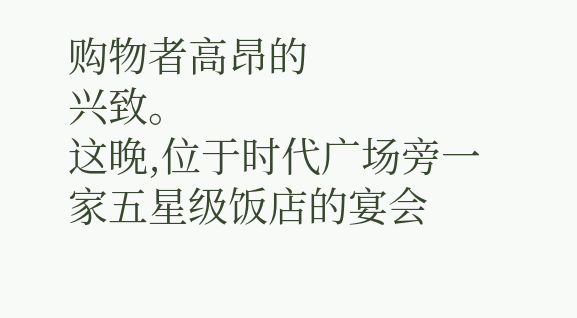购物者高昂的
兴致。
这晚,位于时代广场旁一家五星级饭店的宴会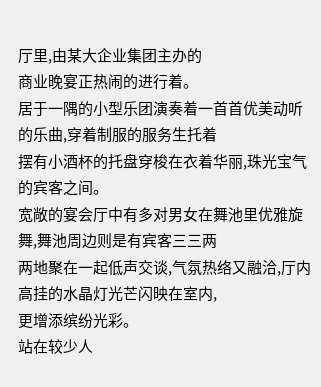厅里,由某大企业集团主办的
商业晚宴正热闹的进行着。
居于一隅的小型乐团演奏着一首首优美动听的乐曲,穿着制服的服务生托着
摆有小酒杯的托盘穿梭在衣着华丽,珠光宝气的宾客之间。
宽敞的宴会厅中有多对男女在舞池里优雅旋舞,舞池周边则是有宾客三三两
两地聚在一起低声交谈,气氛热络又融洽,厅内高挂的水晶灯光芒闪映在室内,
更增添缤纷光彩。
站在较少人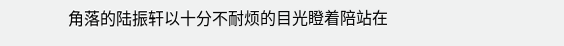角落的陆振轩以十分不耐烦的目光瞪着陪站在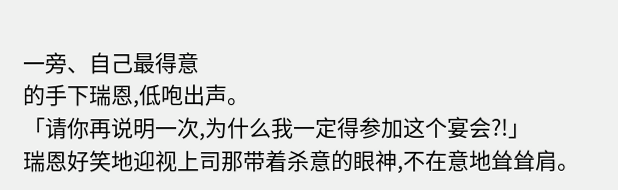一旁、自己最得意
的手下瑞恩,低咆出声。
「请你再说明一次,为什么我一定得参加这个宴会?!」
瑞恩好笑地迎视上司那带着杀意的眼神,不在意地耸耸肩。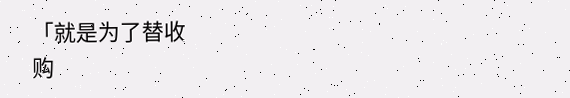「就是为了替收
购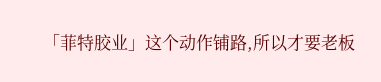「菲特胶业」这个动作铺路,所以才要老板